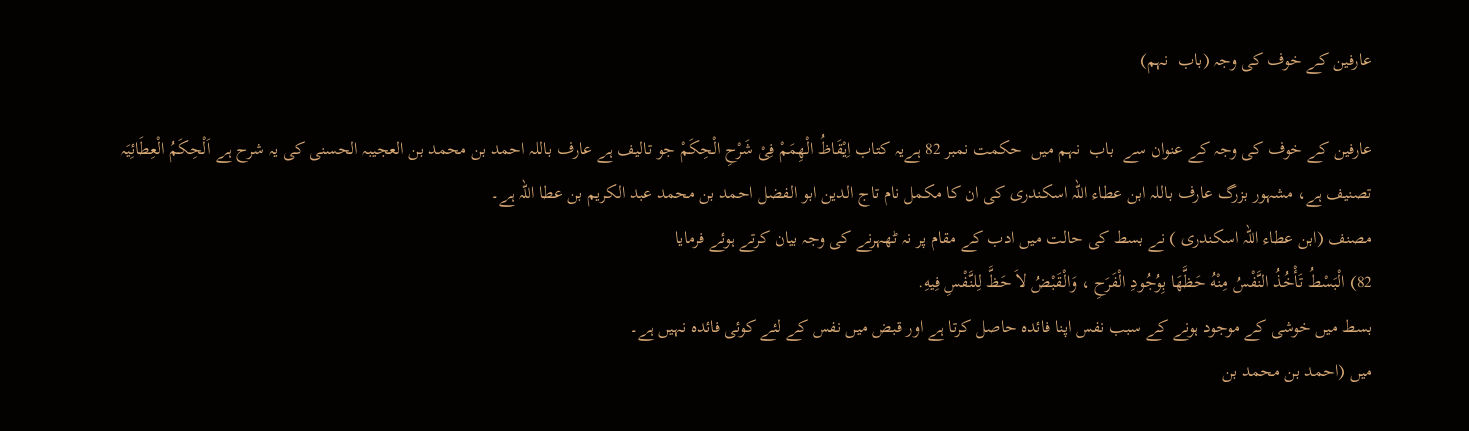عارفین کے خوف کی وجہ (باب  نہم)

عارفین کے خوف کی وجہ کے عنوان سے  باب  نہم میں  حکمت نمبر 82 ہےیہ کتاب اِیْقَاظُ الْھِمَمْ فِیْ شَرْحِ الْحِکَمْ جو تالیف ہے عارف باللہ احمد بن محمد بن العجیبہ الحسنی کی یہ شرح ہے اَلْحِکَمُ الْعِطَائِیَہ تصنیف ہے، مشہور بزرگ عارف باللہ ابن عطاء اللہ اسکندری کی ان کا مکمل نام تاج الدین ابو الفضل احمد بن محمد عبد الکریم بن عطا اللہ ہے۔
مصنف (ابن عطاء اللہ اسکندری ) نے بسط کی حالت میں ادب کے مقام پر نہ ٹھہرنے کی وجہ بیان کرتے ہوئے فرمایا
82) الْبَسْطُ تَأْخُذُ النَّفْسُ مِنْهُ حَظَّهَا بِوُجُودِ الْفَرَحِ ، وَالْقَبْضُ لاَ حَظَّ لِلنَّفْسِ فِيهِ.
بسط میں خوشی کے موجود ہونے کے سبب نفس اپنا فائدہ حاصل کرتا ہے اور قبض میں نفس کے لئے کوئی فائدہ نہیں ہے۔
میں (احمد بن محمد بن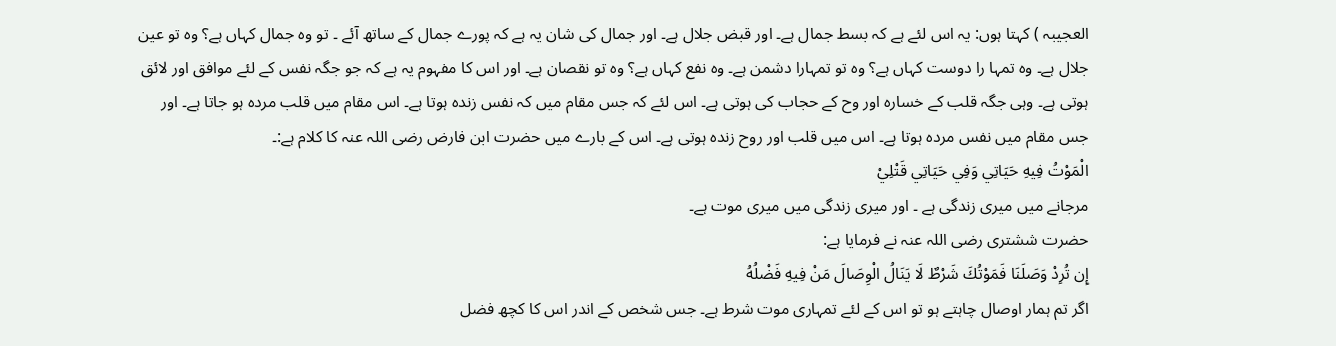العجیبہ ) کہتا ہوں: یہ اس لئے ہے کہ بسط جمال ہے۔ اور قبض جلال ہے۔ اور جمال کی شان یہ ہے کہ پورے جمال کے ساتھ آئے ۔ تو وہ جمال کہاں ہے؟ وہ تو عین جلال ہے۔ وہ تمہا را دوست کہاں ہے؟ وہ تو تمہارا دشمن ہے۔ وہ نفع کہاں ہے؟ وہ تو نقصان ہے۔ اور اس کا مفہوم یہ ہے کہ جو جگہ نفس کے لئے موافق اور لائق ہوتی ہے۔ وہی جگہ قلب کے خسارہ اور وح کے حجاب کی ہوتی ہے۔ اس لئے کہ جس مقام میں کہ نفس زندہ ہوتا ہے۔ اس مقام میں قلب مردہ ہو جاتا ہے۔ اور جس مقام میں نفس مردہ ہوتا ہے۔ اس میں قلب اور روح زندہ ہوتی ہے۔ اس کے بارے میں حضرت ابن فارض رضی اللہ عنہ کا کلام ہے:۔
الْمَوْتُ فِيهِ حَيَاتِي وَفِي حَيَاتِي قَتْلِيْ
مرجانے میں میری زندگی ہے ۔ اور میری زندگی میں میری موت ہے۔
حضرت ششتری رضی اللہ عنہ نے فرمایا ہے:
إِن تُرِدْ وَصَلَنَا فَمَوْتُكَ شَرْطٌ لَا يَنَالُ الْوِصَالَ مَنْ فِيهِ فَضْلُهُ
اگر تم ہمار اوصال چاہتے ہو تو اس کے لئے تمہاری موت شرط ہے۔ جس شخص کے اندر اس کا کچھ فضل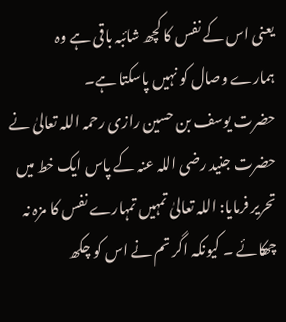یعنی اس کے نفس کا کچھ شائبہ باقی ہے وہ ہمارے وصال کو نہیں پاسکتا ہے۔
حضرت یوسف بن حسین رازی رحمہ اللہ تعالیٰ نے حضرت جنید رضی اللہ عنہ کے پاس ایک خط میں تحریر فرمایا: اللہ تعالیٰ تمہیں تمہارے نفس کا مزہ نہ چھکائے ۔ کیونکہ اگر تم نے اس کو چکھ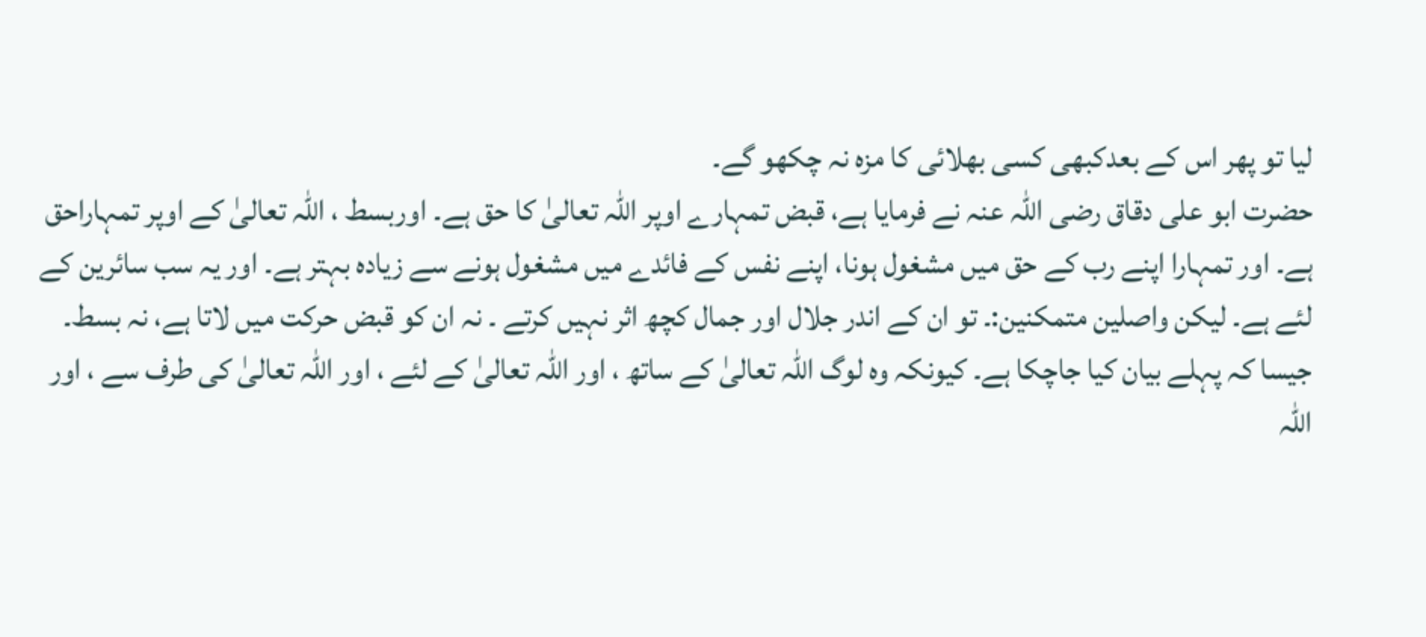لیا تو پھر اس کے بعدکبھی کسی بھلائی کا مزہ نہ چکھو گے۔
حضرت ابو علی دقاق رضی اللہ عنہ نے فرمایا ہے، قبض تمہارے اوپر اللہ تعالیٰ کا حق ہے۔ اوربسط ، اللہ تعالیٰ کے اوپر تمہاراحق ہے۔ اور تمہارا اپنے رب کے حق میں مشغول ہونا، اپنے نفس کے فائدے میں مشغول ہونے سے زیادہ بہتر ہے۔ اور یہ سب سائرین کے لئے ہے۔ لیکن واصلین متمکنین:۔ تو ان کے اندر جلال اور جمال کچھ اثر نہیں کرتے ۔ نہ ان کو قبض حرکت میں لاتا ہے، نہ بسط۔ جیسا کہ پہلے بیان کیا جاچکا ہے۔ کیونکہ وہ لوگ اللہ تعالیٰ کے ساتھ ، اور اللہ تعالیٰ کے لئے ، اور اللہ تعالیٰ کی طرف سے ، اور اللہ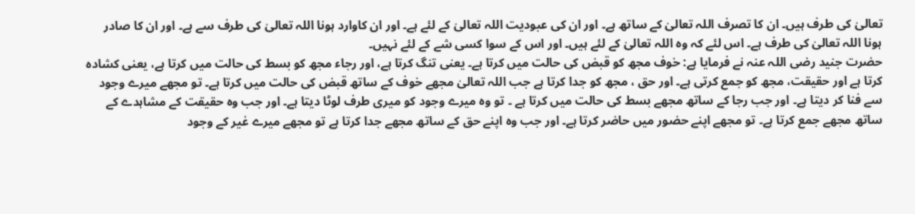تعالیٰ کی طرف ہیں۔ ان کا تصرف اللہ تعالیٰ کے ساتھ ہے۔ اور ان کی عبودیت اللہ تعالیٰ کے لئے ہے۔ اور ان کاوارد ہونا اللہ تعالیٰ کی طرف سے ہے۔ اور ان کا صادر ہونا اللہ تعالیٰ کی طرف ہے۔ اس لئے کہ وہ اللہ تعالیٰ کے لئے ہیں۔ اور اس کے سوا کسی شے کے لئے نہیں۔
حضرت جنید رضی اللہ عنہ نے فرمایا ہے: خوف مجھ کو قبض کی حالت میں کرتا ہے۔ یعنی تنگ کرتا ہے، اور رجاء مجھ کو بسط کی حالت میں کرتا ہے، یعنی کشادہ کرتا ہے اور حقیقت، مجھ کو جمع کرتی ہے۔ اور حق ، مجھ کو جدا کرتا ہے جب اللہ تعالیٰ مجھے خوف کے ساتھ قبض کی حالت میں کرتا ہے۔ تو مجھے میرے وجود سے فنا کر دیتا ہے۔ اور جب رجا کے ساتھ مجھے بسط کی حالت میں کرتا ہے ۔ تو وہ میرے وجود کو میری طرف لوٹا دیتا ہے۔ اور جب وہ حقیقت کے مشاہدے کے ساتھ مجھے جمع کرتا ہے۔ تو مجھے اپنے حضور میں حاضر کرتا ہے۔ اور جب وہ اپنے حق کے ساتھ مجھے جدا کرتا ہے تو مجھے میرے غیر کے وجود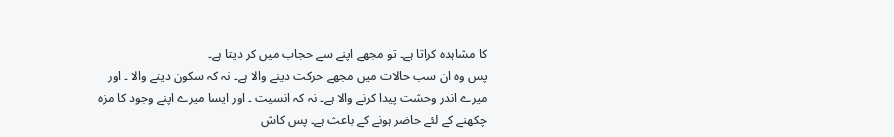کا مشاہدہ کراتا ہے۔ تو مجھے اپنے سے حجاب میں کر دیتا ہے۔
پس وہ ان سب حالات میں مجھے حرکت دینے والا ہے۔ نہ کہ سکون دینے والا ۔ اور میرے اندر وحشت پیدا کرنے والا ہے۔ نہ کہ انسیت ۔ اور ایسا میرے اپنے وجود کا مزہ چکھنے کے لئے حاضر ہونے کے باعث ہے۔ پس کاش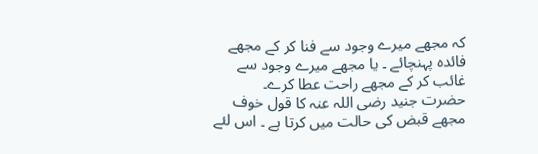کہ مجھے میرے وجود سے فنا کر کے مجھے فائدہ پہنچائے ۔ یا مجھے میرے وجود سے غائب کر کے مجھے راحت عطا کرے۔
حضرت جنید رضی اللہ عنہ کا قول خوف مجھے قبض کی حالت میں کرتا ہے ۔ اس لئے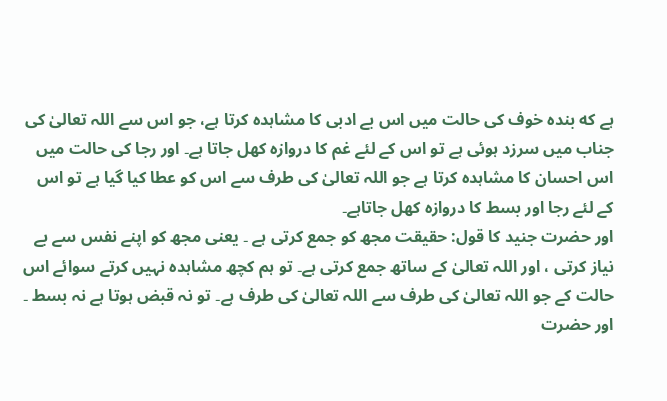ہے که بنده خوف کی حالت میں اس بے ادبی کا مشاہدہ کرتا ہے، جو اس سے اللہ تعالیٰ کی جناب میں سرزد ہوئی ہے تو اس کے لئے غم کا دروازہ کھل جاتا ہے۔ اور رجا کی حالت میں اس احسان کا مشاہدہ کرتا ہے جو اللہ تعالیٰ کی طرف سے اس کو عطا کیا گیا ہے تو اس کے لئے رجا اور بسط کا دروازہ کھل جاتاہے۔
اور حضرت جنید کا قول: حقیقت مجھ کو جمع کرتی ہے ۔ یعنی مجھ کو اپنے نفس سے بے نیاز کرتی ، اور اللہ تعالیٰ کے ساتھ جمع کرتی ہے۔ تو ہم کچھ مشاہدہ نہیں کرتے سوائے اس حالت کے جو اللہ تعالیٰ کی طرف سے اللہ تعالیٰ کی طرف ہے۔ تو نہ قبض ہوتا ہے نہ بسط ۔ اور حضرت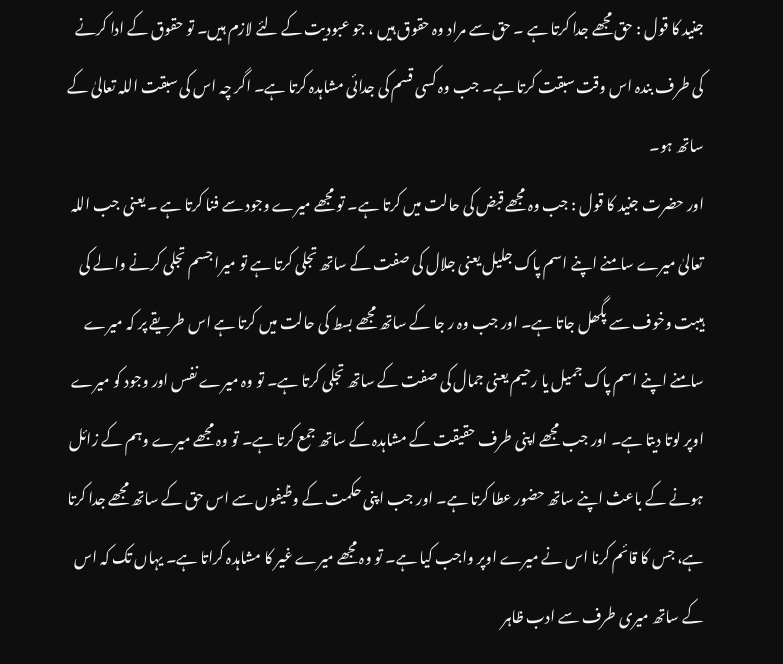جنید کا قول : حق مجھے جدا کرتا ہے ۔ حق سے مراد وہ حقوق ہیں ، جو عبودیت کے لئے لازم ہیں۔ تو حقوق کے ادا کرنے کی طرف بندہ اس وقت سبقت کرتا ہے۔ جب وہ کسی قسم کی جدائی مشاہدہ کرتا ہے۔ اگر چہ اس کی سبقت اللہ تعالیٰ کے ساتھ ہو۔
اور حضرت جنید کا قول : جب وہ مجھے قبض کی حالت میں کرتا ہے۔ تو مجھے میرے وجود سے فنا کرتا ہے ۔ یعنی جب اللہ تعالیٰ میرے سامنے اپنے اسم پاک جلیل یعنی جلال کی صفت کے ساتھ تجلی کرتا ہے تو میرا جسم تجلی کرنے والے کی ہیبت وخوف سے پگھل جاتا ہے۔ اور جب وہ ر جا کے ساتھ مجھے بسط کی حالت میں کرتا ہے اس طریقے پر کہ میرے سامنے اپنے اسم پاک جمیل یا رحیم یعنی جمال کی صفت کے ساتھ تجلی کرتا ہے۔ تو وہ میرے نفس اور وجود کو میرے اوپر لوتا دیتا ہے۔ اور جب مجھے اپنی طرف حقیقت کے مشاہدہ کے ساتھ جمع کرتا ہے۔ تو وہ مجھے میرے وہم کے زائل ہونے کے باعث اپنے ساتھ حضور عطا کرتا ہے۔ اور جب اپنی حکمت کے وظیفوں سے اس حق کے ساتھ مجھے جدا کرتا ہے، جس کا قائم کرنا اس نے میرے اوپر واجب کیا ہے۔ تو وہ مجھے میرے غیر کا مشاہدہ کراتا ہے۔ یہاں تک کہ اس کے ساتھ میری طرف سے ادب ظاہر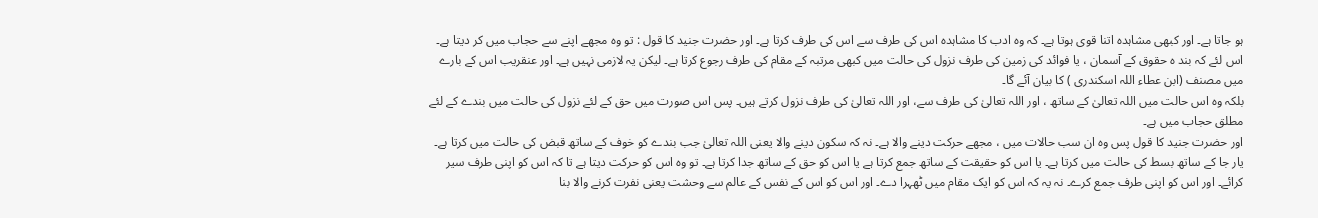ہو جاتا ہے۔ اور کبھی مشاہدہ اتنا قوی ہوتا ہے۔ کہ وہ ادب کا مشاہدہ اس کی طرف سے اس کی طرف کرتا ہے۔ اور حضرت جنید کا قول : تو وہ مجھے اپنے سے حجاب میں کر دیتا ہے۔ اس لئے کہ بند ہ حقوق کے آسمان ، یا فوائد کی زمین کی طرف نزول کی حالت میں کبھی مرتبہ کے مقام کی طرف رجوع کرتا ہے۔ لیکن یہ لازمی نہیں ہے۔ اور عنقریب اس کے بارے میں مصنف (ابن عطاء اللہ اسکندری ) کا بیان آئے گا۔
بلکہ وہ اس حالت میں اللہ تعالیٰ کے ساتھ ، اور اللہ تعالیٰ کی طرف سے، اور اللہ تعالیٰ کی طرف نزول کرتے ہیں۔ پس اس صورت میں حق کے لئے نزول کی حالت میں بندے کے لئے مطلق حجاب میں ہے۔
اور حضرت جنید کا قول پس وہ ان سب حالات میں ، مجھے حرکت دینے والا ہے۔ نہ کہ سکون دینے والا یعنی اللہ تعالیٰ جب بندے کو خوف کے ساتھ قبض کی حالت میں کرتا ہے۔ یار جا کے ساتھ بسط کی حالت میں کرتا ہے۔ یا اس کو حقیقت کے ساتھ جمع کرتا ہے یا اس کو حق کے ساتھ جدا کرتا ہے۔ تو وہ اس کو حرکت دیتا ہے تا کہ اس کو اپنی طرف سیر کرائے۔ اور اس کو اپنی طرف جمع کرے۔ نہ یہ کہ اس کو ایک مقام میں ٹھہرا دے۔ اور اس کو اس کے نفس کے عالم سے وحشت یعنی نفرت کرنے والا بنا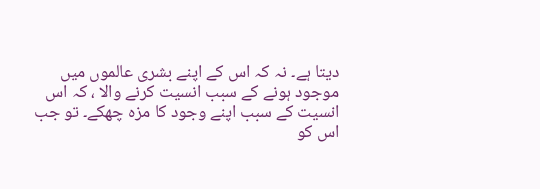دیتا ہے۔ نہ کہ اس کے اپنے بشری عالموں میں موجود ہونے کے سبب انسیت کرنے والا ، کہ اس انسیت کے سبب اپنے وجود کا مزہ چھکے۔ تو جب اس کو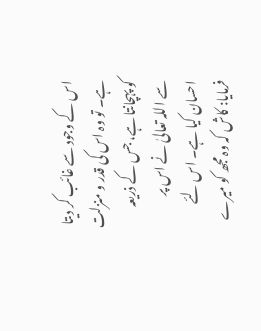اس کے وجود سے غائب کر دیتا ہے۔ تو وہ اس کی قدر و منزلت کو پہچانتا ہے، جس کے ذریعہ سے اللہ تعالیٰ نے اس پر احسان کیا ہے۔ اس لئے فرمایا: کاش کہ وہ مجھ کو میرے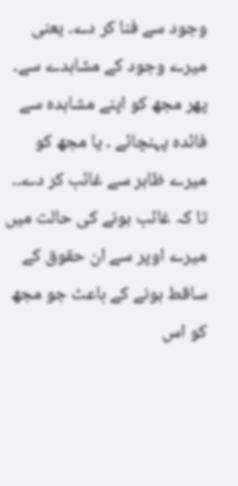وجود سے فنا کر دے۔ یعنی میرے وجود کے مشاہدے سے۔ پھر مجھ کو اپنے مشاہدہ سے فائدہ پہنچائے ۔ یا مجھ کو میرے ظاہر سے غائب کر دے۔۔ تا کہ غائب ہونے کی حالت میں میرے اوپر سے ان حقوق کے ساقط ہونے کے باعث جو مجھ کو اس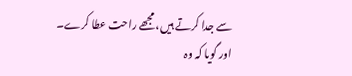سے جدا کرتے ہیں، مجھے راحت عطا کرے۔
اور گویا کہ وہ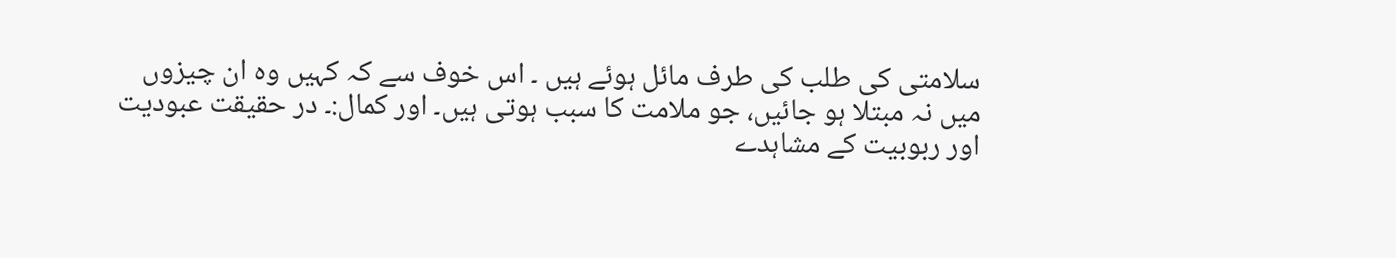سلامتی کی طلب کی طرف مائل ہوئے ہیں ۔ اس خوف سے کہ کہیں وہ ان چیزوں میں نہ مبتلا ہو جائیں، جو ملامت کا سبب ہوتی ہیں۔ اور کمال:۔ در حقیقت عبودیت اور ربوبیت کے مشاہدے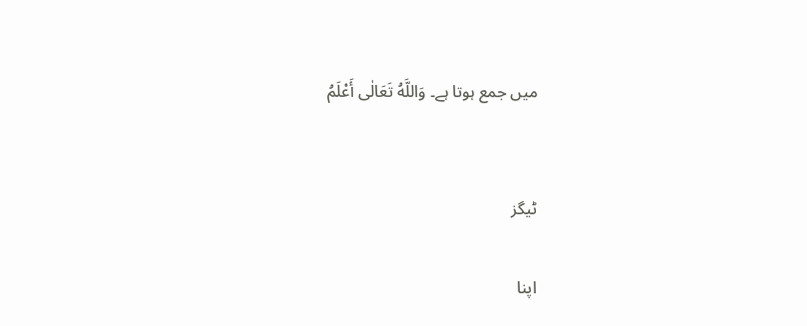میں جمع ہوتا ہے۔ وَاللَّهُ تَعَالٰی أَعْلَمُ


ٹیگز

اپنا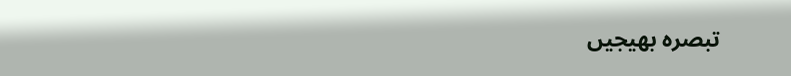تبصرہ بھیجیں